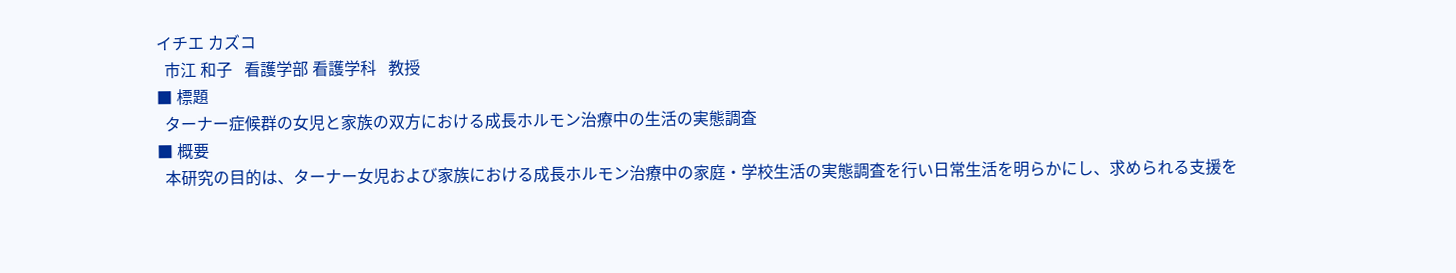イチエ カズコ
  市江 和子   看護学部 看護学科   教授
■ 標題
  ターナー症候群の女児と家族の双方における成長ホルモン治療中の生活の実態調査
■ 概要
  本研究の目的は、ターナー女児および家族における成長ホルモン治療中の家庭・学校生活の実態調査を行い日常生活を明らかにし、求められる支援を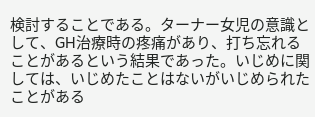検討することである。ターナー女児の意識として、GH治療時の疼痛があり、打ち忘れることがあるという結果であった。いじめに関しては、いじめたことはないがいじめられたことがある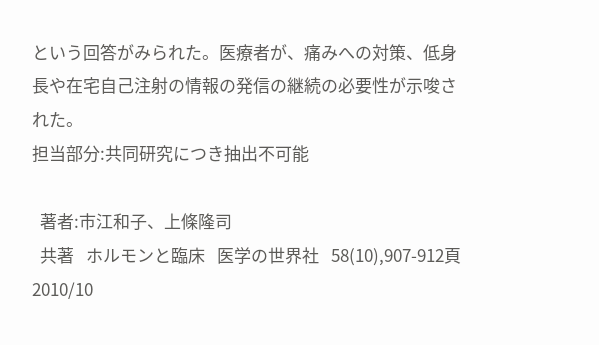という回答がみられた。医療者が、痛みへの対策、低身長や在宅自己注射の情報の発信の継続の必要性が示唆された。
担当部分:共同研究につき抽出不可能

  著者:市江和子、上條隆司
  共著   ホルモンと臨床   医学の世界社   58(10),907-912頁   2010/10